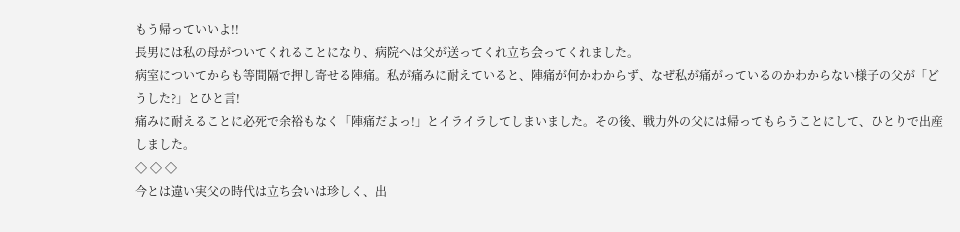もう帰っていいよ!!
長男には私の母がついてくれることになり、病院へは父が送ってくれ立ち会ってくれました。
病室についてからも等間隔で押し寄せる陣痛。私が痛みに耐えていると、陣痛が何かわからず、なぜ私が痛がっているのかわからない様子の父が「どうした?」とひと言!
痛みに耐えることに必死で余裕もなく「陣痛だよっ!」とイライラしてしまいました。その後、戦力外の父には帰ってもらうことにして、ひとりで出産しました。
◇ ◇ ◇
今とは違い実父の時代は立ち会いは珍しく、出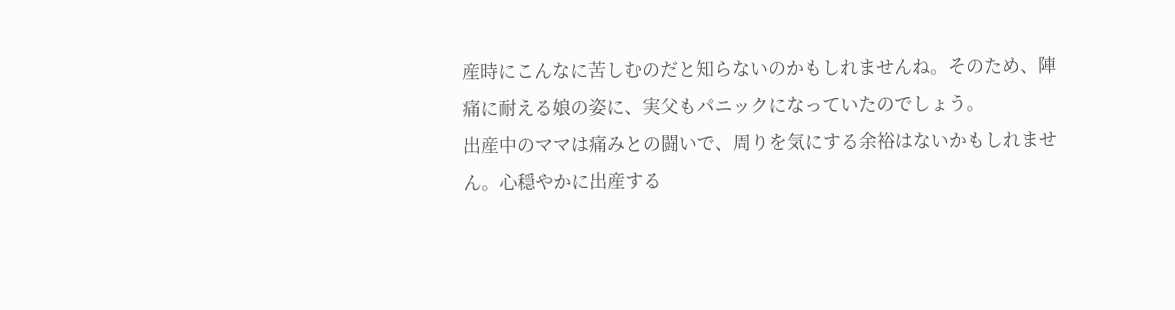産時にこんなに苦しむのだと知らないのかもしれませんね。そのため、陣痛に耐える娘の姿に、実父もパニックになっていたのでしょう。
出産中のママは痛みとの闘いで、周りを気にする余裕はないかもしれません。心穏やかに出産する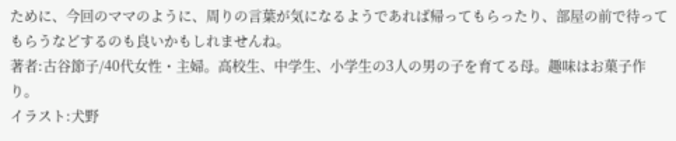ために、今回のママのように、周りの言葉が気になるようであれば帰ってもらったり、部屋の前で待ってもらうなどするのも良いかもしれませんね。
著者:古谷節子/40代女性・主婦。高校生、中学生、小学生の3人の男の子を育てる母。趣味はお菓子作り。
イラスト:犬野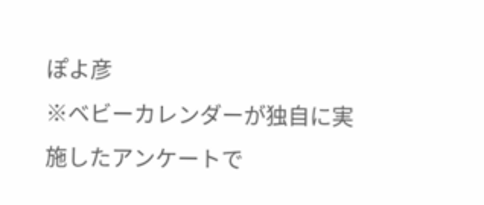ぽよ彦
※ベビーカレンダーが独自に実施したアンケートで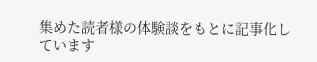集めた読者様の体験談をもとに記事化しています